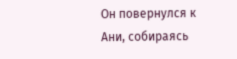Он повернулся к Ани, собираясь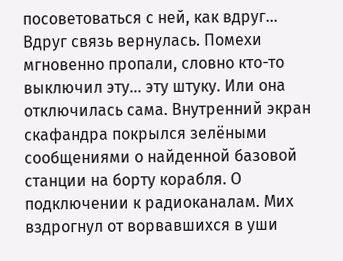посоветоваться с ней, как вдруг…
Вдруг связь вернулась. Помехи мгновенно пропали, словно кто-то выключил эту… эту штуку. Или она отключилась сама. Внутренний экран скафандра покрылся зелёными сообщениями о найденной базовой станции на борту корабля. О подключении к радиоканалам. Мих вздрогнул от ворвавшихся в уши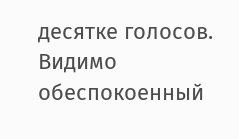десятке голосов.
Видимо обеспокоенный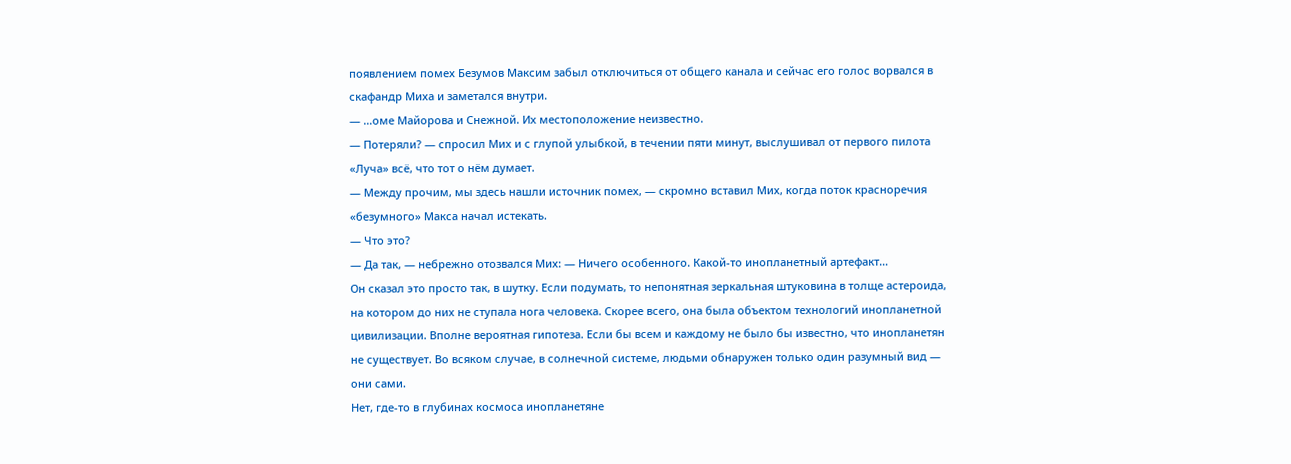появлением помех Безумов Максим забыл отключиться от общего канала и сейчас его голос ворвался в скафандр Миха и заметался внутри.
— …оме Майорова и Снежной. Их местоположение неизвестно.
— Потеряли? — спросил Мих и с глупой улыбкой, в течении пяти минут, выслушивал от первого пилота «Луча» всё, что тот о нём думает.
— Между прочим, мы здесь нашли источник помех, — скромно вставил Мих, когда поток красноречия «безумного» Макса начал истекать.
— Что это?
— Да так, — небрежно отозвался Мих: — Ничего особенного. Какой-то инопланетный артефакт…
Он сказал это просто так, в шутку. Если подумать, то непонятная зеркальная штуковина в толще астероида, на котором до них не ступала нога человека. Скорее всего, она была объектом технологий инопланетной цивилизации. Вполне вероятная гипотеза. Если бы всем и каждому не было бы известно, что инопланетян не существует. Во всяком случае, в солнечной системе, людьми обнаружен только один разумный вид — они сами.
Нет, где-то в глубинах космоса инопланетяне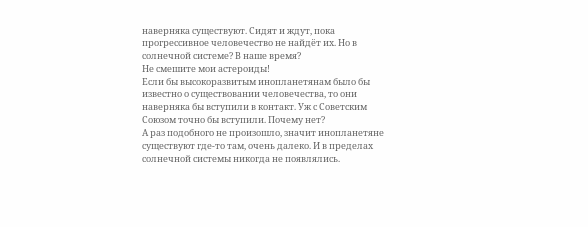наверняка существуют. Сидят и ждут, пока прогрессивное человечество не найдёт их. Но в солнечной системе? В наше время?
Не смешите мои астероиды!
Если бы высокоразвитым инопланетянам было бы известно о существовании человечества, то они наверняка бы вступили в контакт. Уж с Советским Союзом точно бы вступили. Почему нет?
А раз подобного не произошло, значит инопланетяне существуют где-то там, очень далеко. И в пределах солнечной системы никогда не появлялись.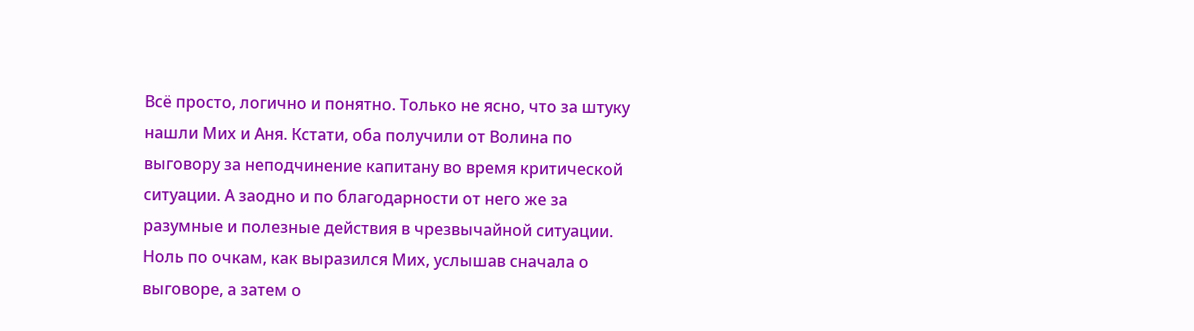Всё просто, логично и понятно. Только не ясно, что за штуку нашли Мих и Аня. Кстати, оба получили от Волина по выговору за неподчинение капитану во время критической ситуации. А заодно и по благодарности от него же за разумные и полезные действия в чрезвычайной ситуации. Ноль по очкам, как выразился Мих, услышав сначала о выговоре, а затем о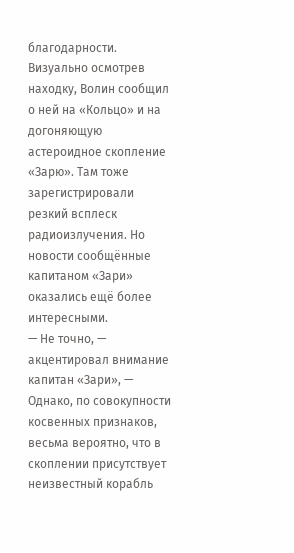благодарности.
Визуально осмотрев находку, Волин сообщил о ней на «Кольцо» и на догоняющую астероидное скопление «Зарю». Там тоже зарегистрировали резкий всплеск радиоизлучения. Но новости сообщённые капитаном «Зари» оказались ещё более интересными.
— Не точно, — акцентировал внимание капитан «Зари», — Однако, по совокупности косвенных признаков, весьма вероятно, что в скоплении присутствует неизвестный корабль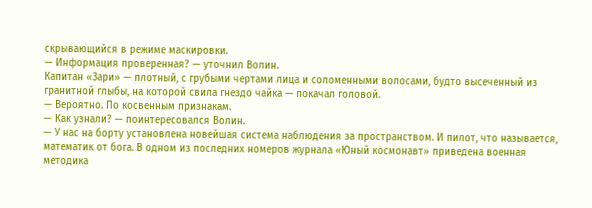скрывающийся в режиме маскировки.
— Информация проверенная? — уточнил Волин.
Капитан «Зари» — плотный, с грубыми чертами лица и соломенными волосами, будто высеченный из гранитной глыбы, на которой свила гнездо чайка — покачал головой.
— Вероятно. По косвенным признакам.
— Как узнали? — поинтересовался Волин.
— У нас на борту установлена новейшая система наблюдения за пространством. И пилот, что называется, математик от бога. В одном из последних номеров журнала «Юный космонавт» приведена военная методика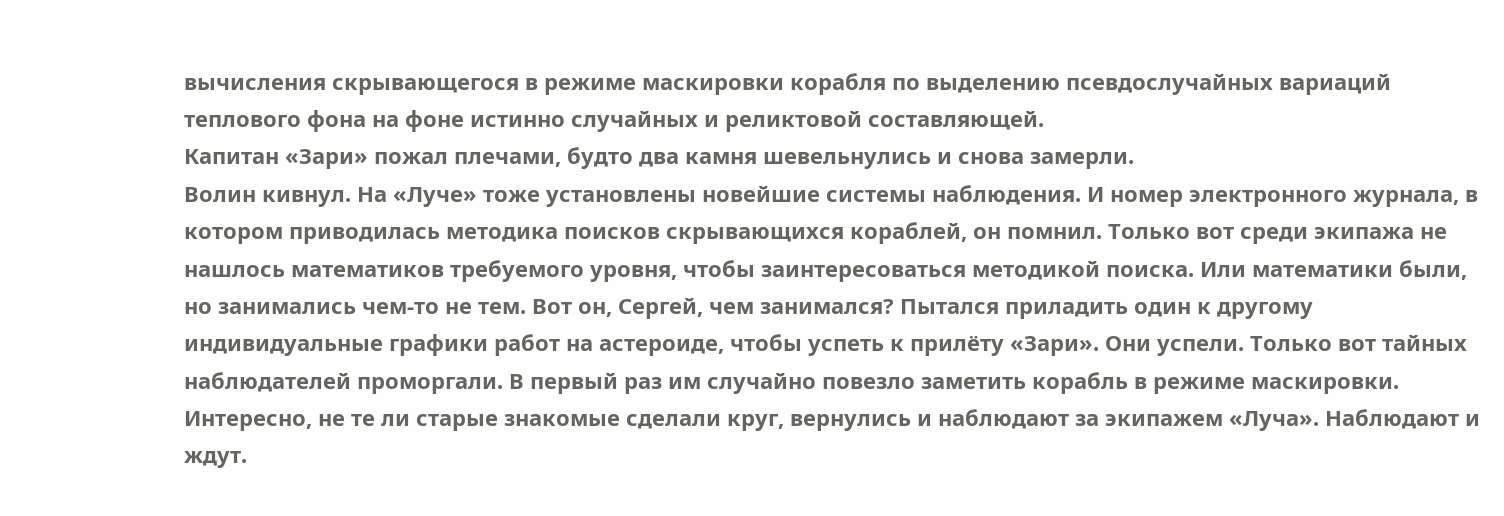вычисления скрывающегося в режиме маскировки корабля по выделению псевдослучайных вариаций теплового фона на фоне истинно случайных и реликтовой составляющей.
Капитан «Зари» пожал плечами, будто два камня шевельнулись и снова замерли.
Волин кивнул. На «Луче» тоже установлены новейшие системы наблюдения. И номер электронного журнала, в котором приводилась методика поисков скрывающихся кораблей, он помнил. Только вот среди экипажа не нашлось математиков требуемого уровня, чтобы заинтересоваться методикой поиска. Или математики были, но занимались чем-то не тем. Вот он, Сергей, чем занимался? Пытался приладить один к другому индивидуальные графики работ на астероиде, чтобы успеть к прилёту «Зари». Они успели. Только вот тайных наблюдателей проморгали. В первый раз им случайно повезло заметить корабль в режиме маскировки. Интересно, не те ли старые знакомые сделали круг, вернулись и наблюдают за экипажем «Луча». Наблюдают и ждут.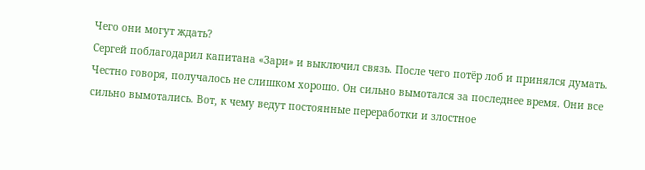Чего они могут ждать?
Сергей поблагодарил капитана «Зари» и выключил связь. После чего потёр лоб и принялся думать. Честно говоря, получалось не слишком хорошо. Он сильно вымотался за последнее время. Они все сильно вымотались. Вот, к чему ведут постоянные переработки и злостное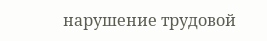нарушение трудовой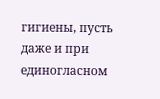гигиены, пусть даже и при единогласном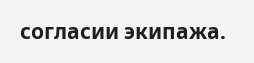согласии экипажа.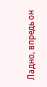Ладно, впредь он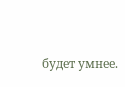будет умнее.